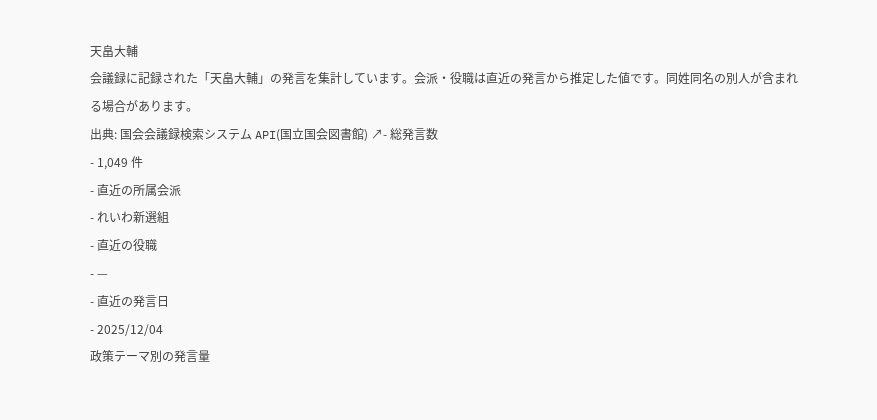天畠大輔
会議録に記録された「天畠大輔」の発言を集計しています。会派・役職は直近の発言から推定した値です。同姓同名の別人が含まれる場合があります。
出典: 国会会議録検索システム API(国立国会図書館) ↗- 総発言数
- 1,049 件
- 直近の所属会派
- れいわ新選組
- 直近の役職
- —
- 直近の発言日
- 2025/12/04
政策テーマ別の発言量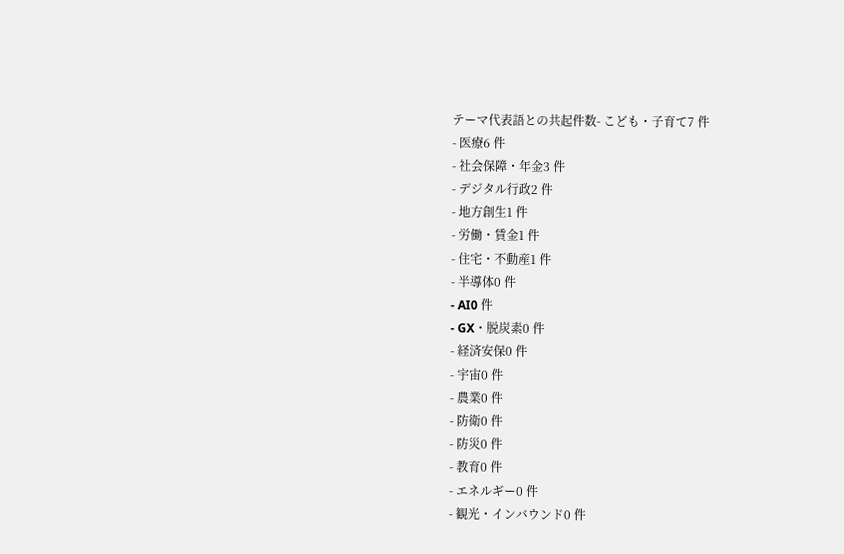テーマ代表語との共起件数- こども・子育て7 件
- 医療6 件
- 社会保障・年金3 件
- デジタル行政2 件
- 地方創生1 件
- 労働・賃金1 件
- 住宅・不動産1 件
- 半導体0 件
- AI0 件
- GX・脱炭素0 件
- 経済安保0 件
- 宇宙0 件
- 農業0 件
- 防衛0 件
- 防災0 件
- 教育0 件
- エネルギー0 件
- 観光・インバウンド0 件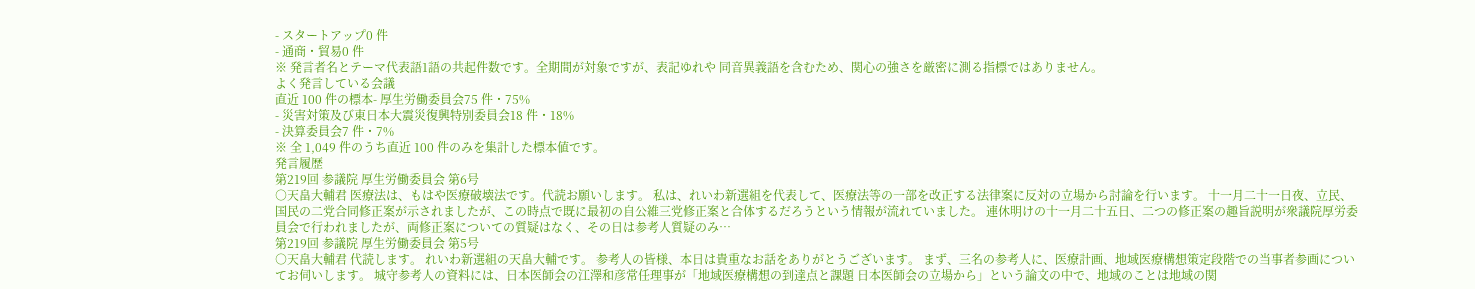- スタートアップ0 件
- 通商・貿易0 件
※ 発言者名とテーマ代表語1語の共起件数です。全期間が対象ですが、表記ゆれや 同音異義語を含むため、関心の強さを厳密に測る指標ではありません。
よく発言している会議
直近 100 件の標本- 厚生労働委員会75 件・75%
- 災害対策及び東日本大震災復興特別委員会18 件・18%
- 決算委員会7 件・7%
※ 全 1,049 件のうち直近 100 件のみを集計した標本値です。
発言履歴
第219回 参議院 厚生労働委員会 第6号
○天畠大輔君 医療法は、もはや医療破壊法です。代読お願いします。 私は、れいわ新選組を代表して、医療法等の一部を改正する法律案に反対の立場から討論を行います。 十一月二十一日夜、立民、国民の二党合同修正案が示されましたが、この時点で既に最初の自公維三党修正案と合体するだろうという情報が流れていました。 連休明けの十一月二十五日、二つの修正案の趣旨説明が衆議院厚労委員会で行われましたが、両修正案についての質疑はなく、その日は参考人質疑のみ…
第219回 参議院 厚生労働委員会 第5号
○天畠大輔君 代読します。 れいわ新選組の天畠大輔です。 参考人の皆様、本日は貴重なお話をありがとうございます。 まず、三名の参考人に、医療計画、地域医療構想策定段階での当事者参画についてお伺いします。 城守参考人の資料には、日本医師会の江澤和彦常任理事が「地域医療構想の到達点と課題 日本医師会の立場から」という論文の中で、地域のことは地域の関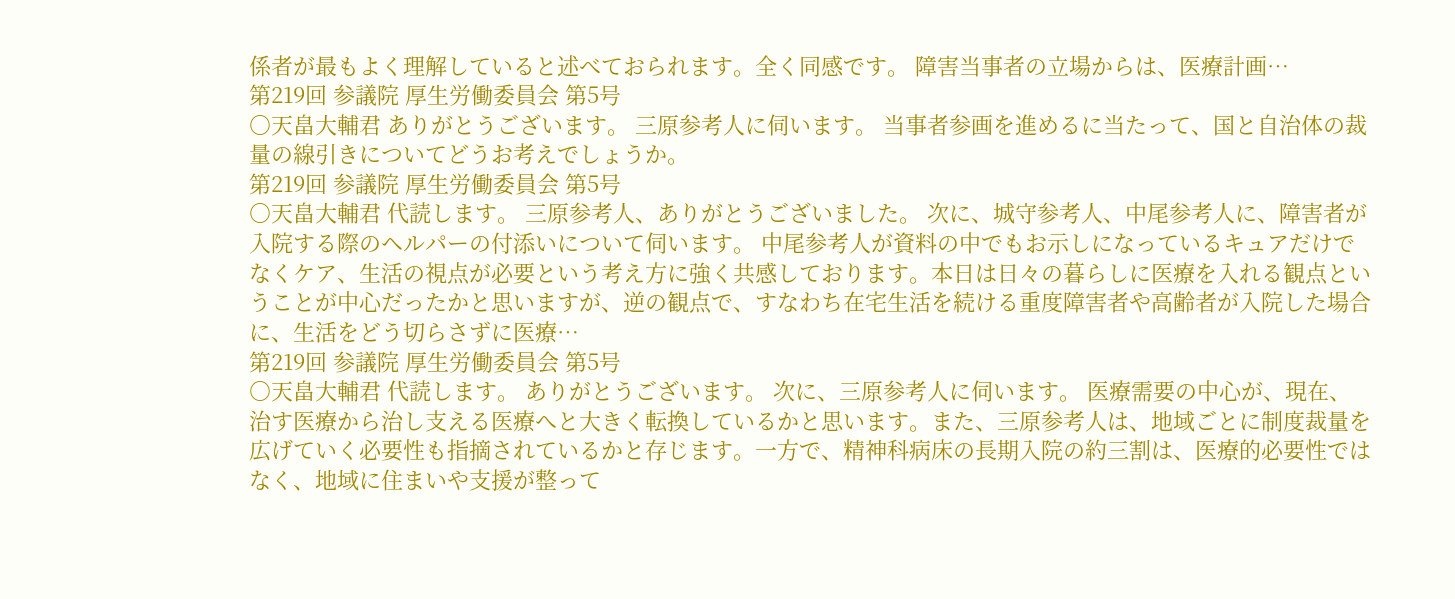係者が最もよく理解していると述べておられます。全く同感です。 障害当事者の立場からは、医療計画…
第219回 参議院 厚生労働委員会 第5号
○天畠大輔君 ありがとうございます。 三原参考人に伺います。 当事者参画を進めるに当たって、国と自治体の裁量の線引きについてどうお考えでしょうか。
第219回 参議院 厚生労働委員会 第5号
○天畠大輔君 代読します。 三原参考人、ありがとうございました。 次に、城守参考人、中尾参考人に、障害者が入院する際のヘルパーの付添いについて伺います。 中尾参考人が資料の中でもお示しになっているキュアだけでなくケア、生活の視点が必要という考え方に強く共感しております。本日は日々の暮らしに医療を入れる観点ということが中心だったかと思いますが、逆の観点で、すなわち在宅生活を続ける重度障害者や高齢者が入院した場合に、生活をどう切らさずに医療…
第219回 参議院 厚生労働委員会 第5号
○天畠大輔君 代読します。 ありがとうございます。 次に、三原参考人に伺います。 医療需要の中心が、現在、治す医療から治し支える医療へと大きく転換しているかと思います。また、三原参考人は、地域ごとに制度裁量を広げていく必要性も指摘されているかと存じます。一方で、精神科病床の長期入院の約三割は、医療的必要性ではなく、地域に住まいや支援が整って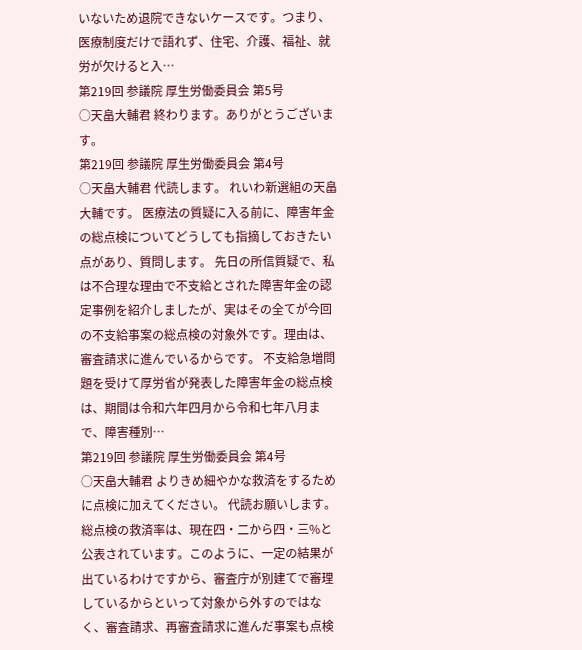いないため退院できないケースです。つまり、医療制度だけで語れず、住宅、介護、福祉、就労が欠けると入…
第219回 参議院 厚生労働委員会 第5号
○天畠大輔君 終わります。ありがとうございます。
第219回 参議院 厚生労働委員会 第4号
○天畠大輔君 代読します。 れいわ新選組の天畠大輔です。 医療法の質疑に入る前に、障害年金の総点検についてどうしても指摘しておきたい点があり、質問します。 先日の所信質疑で、私は不合理な理由で不支給とされた障害年金の認定事例を紹介しましたが、実はその全てが今回の不支給事案の総点検の対象外です。理由は、審査請求に進んでいるからです。 不支給急増問題を受けて厚労省が発表した障害年金の総点検は、期間は令和六年四月から令和七年八月まで、障害種別…
第219回 参議院 厚生労働委員会 第4号
○天畠大輔君 よりきめ細やかな救済をするために点検に加えてください。 代読お願いします。 総点検の救済率は、現在四・二から四・三%と公表されています。このように、一定の結果が出ているわけですから、審査庁が別建てで審理しているからといって対象から外すのではなく、審査請求、再審査請求に進んだ事案も点検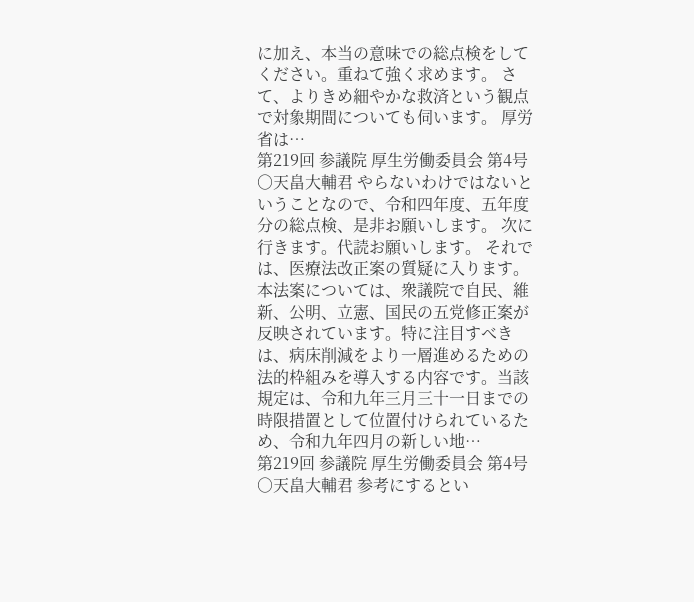に加え、本当の意味での総点検をしてください。重ねて強く求めます。 さて、よりきめ細やかな救済という観点で対象期間についても伺います。 厚労省は…
第219回 参議院 厚生労働委員会 第4号
○天畠大輔君 やらないわけではないということなので、令和四年度、五年度分の総点検、是非お願いします。 次に行きます。代読お願いします。 それでは、医療法改正案の質疑に入ります。 本法案については、衆議院で自民、維新、公明、立憲、国民の五党修正案が反映されています。特に注目すべきは、病床削減をより一層進めるための法的枠組みを導入する内容です。当該規定は、令和九年三月三十一日までの時限措置として位置付けられているため、令和九年四月の新しい地…
第219回 参議院 厚生労働委員会 第4号
○天畠大輔君 参考にするとい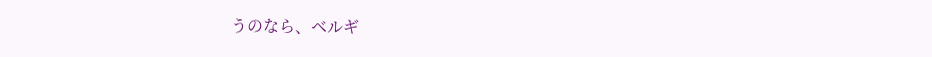うのなら、ベルギ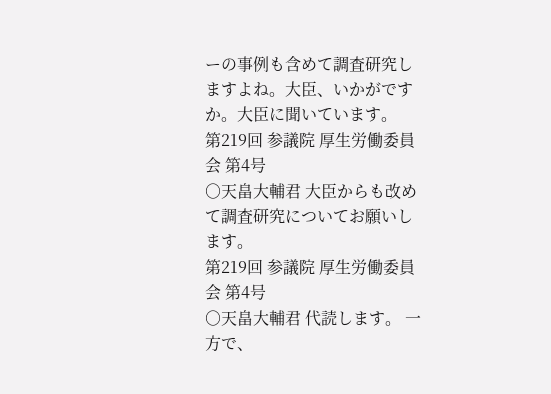ーの事例も含めて調査研究しますよね。大臣、いかがですか。大臣に聞いています。
第219回 参議院 厚生労働委員会 第4号
○天畠大輔君 大臣からも改めて調査研究についてお願いします。
第219回 参議院 厚生労働委員会 第4号
○天畠大輔君 代読します。 一方で、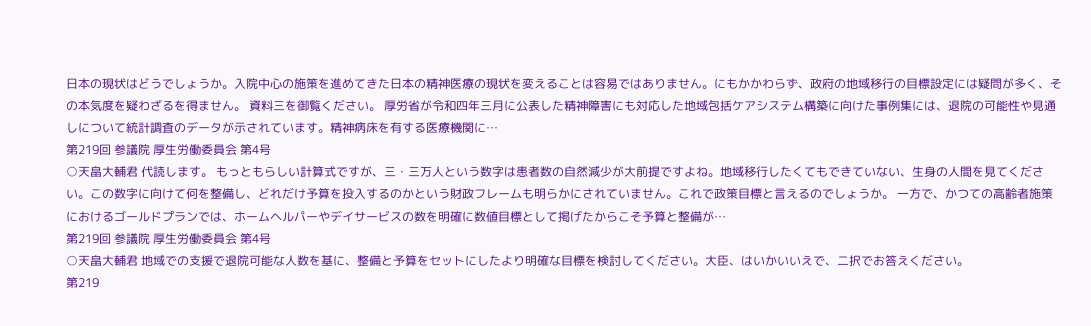日本の現状はどうでしょうか。入院中心の施策を進めてきた日本の精神医療の現状を変えることは容易ではありません。にもかかわらず、政府の地域移行の目標設定には疑問が多く、その本気度を疑わざるを得ません。 資料三を御覧ください。 厚労省が令和四年三月に公表した精神障害にも対応した地域包括ケアシステム構築に向けた事例集には、退院の可能性や見通しについて統計調査のデータが示されています。精神病床を有する医療機関に…
第219回 参議院 厚生労働委員会 第4号
○天畠大輔君 代読します。 もっともらしい計算式ですが、三・三万人という数字は患者数の自然減少が大前提ですよね。地域移行したくてもできていない、生身の人間を見てください。この数字に向けて何を整備し、どれだけ予算を投入するのかという財政フレームも明らかにされていません。これで政策目標と言えるのでしょうか。 一方で、かつての高齢者施策におけるゴールドプランでは、ホームヘルパーやデイサービスの数を明確に数値目標として掲げたからこそ予算と整備が…
第219回 参議院 厚生労働委員会 第4号
○天畠大輔君 地域での支援で退院可能な人数を基に、整備と予算をセットにしたより明確な目標を検討してください。大臣、はいかいいえで、二択でお答えください。
第219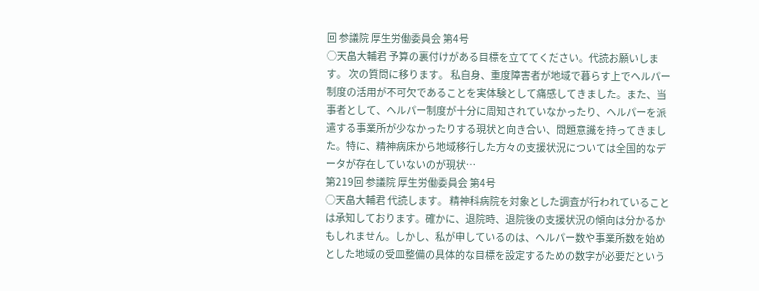回 参議院 厚生労働委員会 第4号
○天畠大輔君 予算の裏付けがある目標を立ててください。代読お願いします。 次の質問に移ります。 私自身、重度障害者が地域で暮らす上でヘルパー制度の活用が不可欠であることを実体験として痛感してきました。また、当事者として、ヘルパー制度が十分に周知されていなかったり、ヘルパーを派遣する事業所が少なかったりする現状と向き合い、問題意識を持ってきました。特に、精神病床から地域移行した方々の支援状況については全国的なデータが存在していないのが現状…
第219回 参議院 厚生労働委員会 第4号
○天畠大輔君 代読します。 精神科病院を対象とした調査が行われていることは承知しております。確かに、退院時、退院後の支援状況の傾向は分かるかもしれません。しかし、私が申しているのは、ヘルパー数や事業所数を始めとした地域の受皿整備の具体的な目標を設定するための数字が必要だという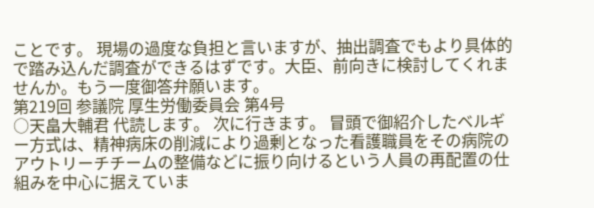ことです。 現場の過度な負担と言いますが、抽出調査でもより具体的で踏み込んだ調査ができるはずです。大臣、前向きに検討してくれませんか。もう一度御答弁願います。
第219回 参議院 厚生労働委員会 第4号
○天畠大輔君 代読します。 次に行きます。 冒頭で御紹介したベルギー方式は、精神病床の削減により過剰となった看護職員をその病院のアウトリーチチームの整備などに振り向けるという人員の再配置の仕組みを中心に据えていま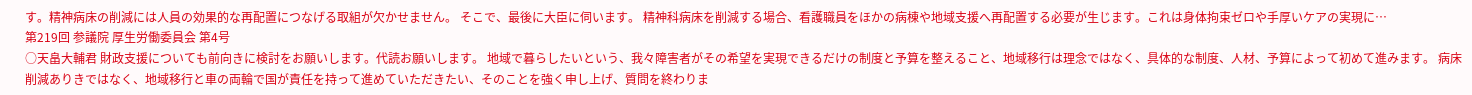す。精神病床の削減には人員の効果的な再配置につなげる取組が欠かせません。 そこで、最後に大臣に伺います。 精神科病床を削減する場合、看護職員をほかの病棟や地域支援へ再配置する必要が生じます。これは身体拘束ゼロや手厚いケアの実現に…
第219回 参議院 厚生労働委員会 第4号
○天畠大輔君 財政支援についても前向きに検討をお願いします。代読お願いします。 地域で暮らしたいという、我々障害者がその希望を実現できるだけの制度と予算を整えること、地域移行は理念ではなく、具体的な制度、人材、予算によって初めて進みます。 病床削減ありきではなく、地域移行と車の両輪で国が責任を持って進めていただきたい、そのことを強く申し上げ、質問を終わりま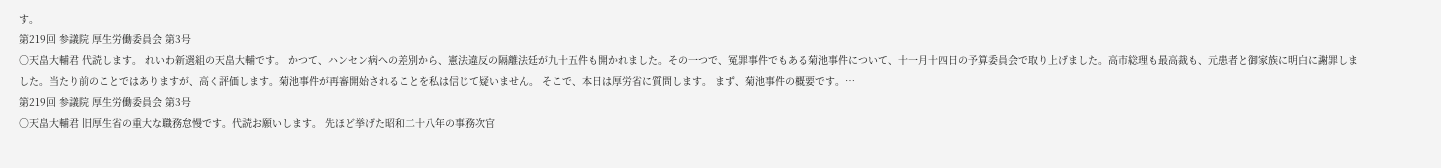す。
第219回 参議院 厚生労働委員会 第3号
○天畠大輔君 代読します。 れいわ新選組の天畠大輔です。 かつて、ハンセン病への差別から、憲法違反の隔離法廷が九十五件も開かれました。その一つで、冤罪事件でもある菊池事件について、十一月十四日の予算委員会で取り上げました。高市総理も最高裁も、元患者と御家族に明白に謝罪しました。当たり前のことではありますが、高く評価します。菊池事件が再審開始されることを私は信じて疑いません。 そこで、本日は厚労省に質問します。 まず、菊池事件の概要です。…
第219回 参議院 厚生労働委員会 第3号
○天畠大輔君 旧厚生省の重大な職務怠慢です。代読お願いします。 先ほど挙げた昭和二十八年の事務次官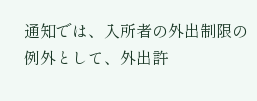通知では、入所者の外出制限の例外として、外出許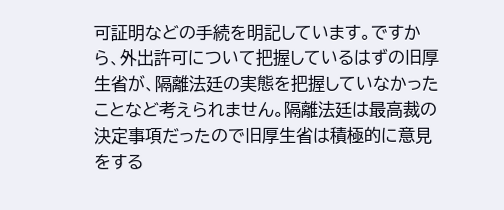可証明などの手続を明記しています。ですから、外出許可について把握しているはずの旧厚生省が、隔離法廷の実態を把握していなかったことなど考えられません。隔離法廷は最高裁の決定事項だったので旧厚生省は積極的に意見をする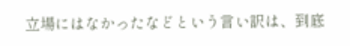立場にはなかったなどという言い訳は、到底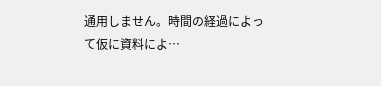通用しません。時間の経過によって仮に資料によ…